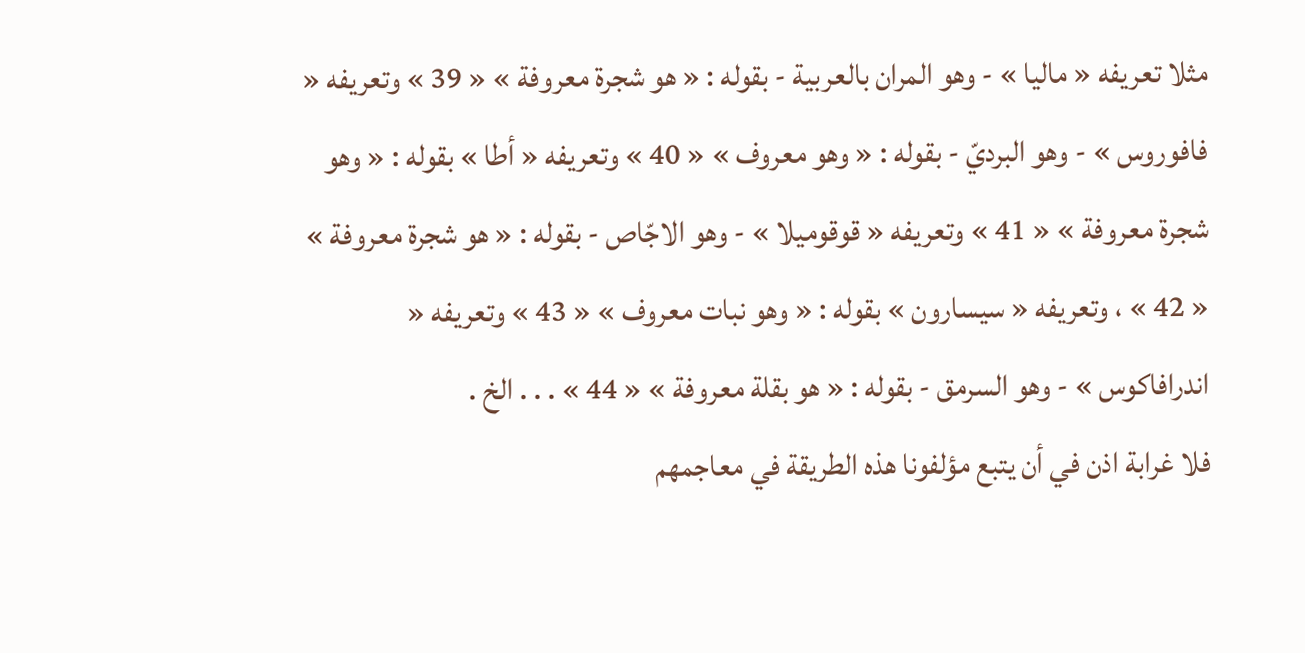مثلا تعريفه « ماليا » - وهو المران بالعربية - بقوله : « هو شجرة معروفة » « 39 » وتعريفه « فافوروس » - وهو البرديّ - بقوله : « وهو معروف » « 40 » وتعريفه « أطا » بقوله : « وهو شجرة معروفة » « 41 » وتعريفه « قوقوميلا » - وهو الاجّاص - بقوله : « هو شجرة معروفة » « 42 » ، وتعريفه « سيسارون » بقوله : « وهو نبات معروف » « 43 » وتعريفه « اندرافاكوس » - وهو السرمق - بقوله : « هو بقلة معروفة » « 44 » . . . الخ .
فلا غرابة اذن في أن يتبع مؤلفونا هذه الطريقة في معاجمهم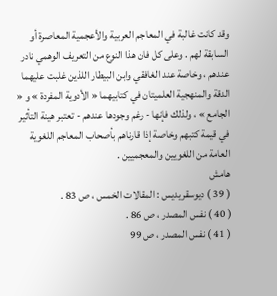وقد كانت غالبة في المعاجم العربية والأعجمية المعاصرة أو السابقة لهم . وعلى كل فان هذا النوع من التعريف الوهمي نادر عندهم ، وخاصة عند الغافقي وابن البيطار اللذين غلبت عليهما الدقة والمنهجية العلميتان في كتابيهما « الأدوية المفردة » و « الجامع » ، ولذلك فإنها - رغم وجودها عندهم - تعتبر هينة التأثير في قيمة كتبهم وخاصة إذا قارناهم بأصحاب المعاجم اللغوية العامة من اللغويين والمعجميين .
هامش
( 39 ) ديوسقريديس : المقالات الخمس ، ص 83 .
( 40 ) نفس المصدر ، ص 86 .
( 41 ) نفس المصدر ، ص 99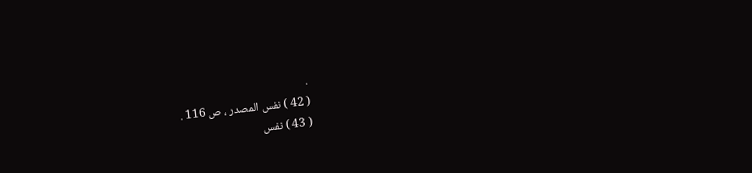.
( 42 ) نفس المصدر ، ص 116 .
( 43 ) نفس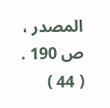المصدر ، ص 190 .
( 44 )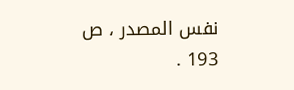نفس المصدر ، ص 193 .